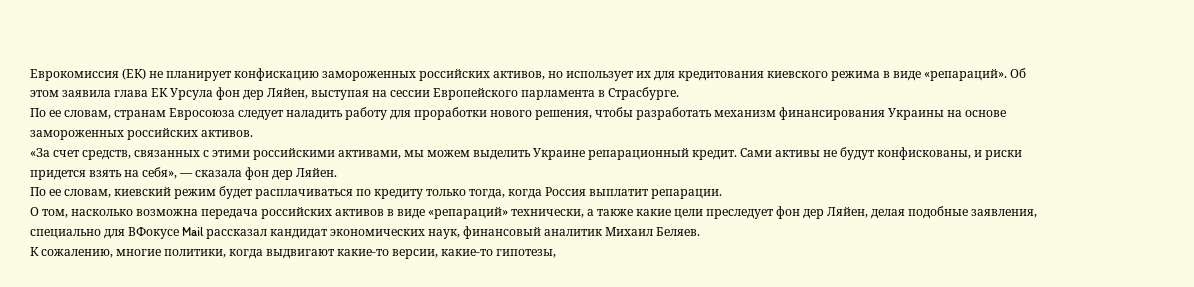Еврокомиссия (ЕК) не планирует конфискацию замороженных российских активов, но использует их для кредитования киевского режима в виде «репараций». Об этом заявила глава ЕК Урсула фон дер Ляйен, выступая на сессии Европейского парламента в Страсбурге.
По ее словам, странам Евросоюза следует наладить работу для проработки нового решения, чтобы разработать механизм финансирования Украины на основе замороженных российских активов.
«За счет средств, связанных с этими российскими активами, мы можем выделить Украине репарационный кредит. Сами активы не будут конфискованы, и риски придется взять на себя», — сказала фон дер Ляйен.
По ее словам, киевский режим будет расплачиваться по кредиту только тогда, когда Россия выплатит репарации.
О том, насколько возможна передача российских активов в виде «репараций» технически, а также какие цели преследует фон дер Ляйен, делая подобные заявления, специально для ВФокусе Mail рассказал кандидат экономических наук, финансовый аналитик Михаил Беляев.
К сожалению, многие политики, когда выдвигают какие-то версии, какие-то гипотезы,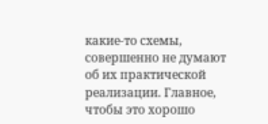какие-то схемы, совершенно не думают об их практической реализации. Главное, чтобы это хорошо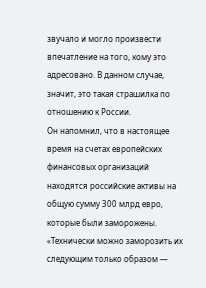звучало и могло произвести впечатление на того, кому это адресовано. В данном случае, значит, это такая страшилка по отношению к России.
Он напомнил, что в настоящее время на счетах европейских финансовых организаций находятся российские активы на общую сумму 300 млрд евро, которые были заморожены.
«Технически можно заморозить их следующим только образом —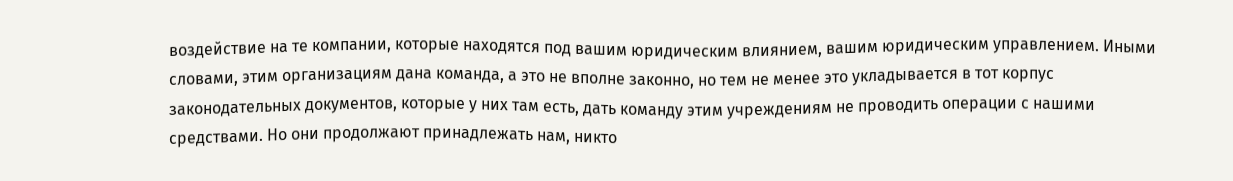воздействие на те компании, которые находятся под вашим юридическим влиянием, вашим юридическим управлением. Иными словами, этим организациям дана команда, а это не вполне законно, но тем не менее это укладывается в тот корпус законодательных документов, которые у них там есть, дать команду этим учреждениям не проводить операции с нашими средствами. Но они продолжают принадлежать нам, никто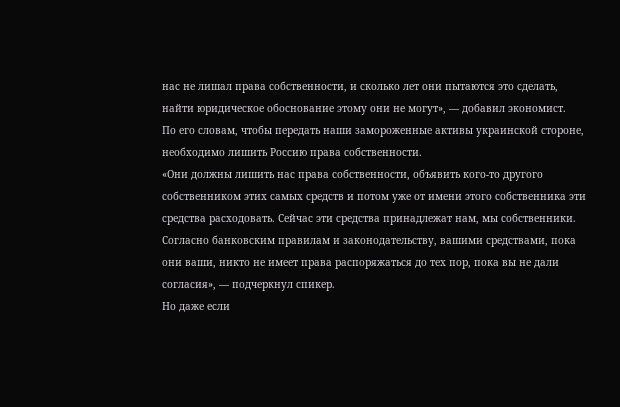нас не лишал права собственности, и сколько лет они пытаются это сделать, найти юридическое обоснование этому они не могут», — добавил экономист.
По его словам, чтобы передать наши замороженные активы украинской стороне, необходимо лишить Россию права собственности.
«Они должны лишить нас права собственности, объявить кого-то другого собственником этих самых средств и потом уже от имени этого собственника эти средства расходовать. Сейчас эти средства принадлежат нам, мы собственники. Согласно банковским правилам и законодательству, вашими средствами, пока они ваши, никто не имеет права распоряжаться до тех пор, пока вы не дали согласия», — подчеркнул спикер.
Но даже если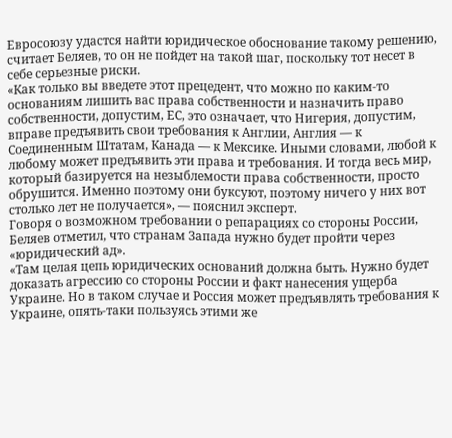Евросоюзу удастся найти юридическое обоснование такому решению, считает Беляев, то он не пойдет на такой шаг, поскольку тот несет в себе серьезные риски.
«Как только вы введете этот прецедент, что можно по каким-то основаниям лишить вас права собственности и назначить право собственности, допустим, ЕС, это означает, что Нигерия, допустим, вправе предъявить свои требования к Англии, Англия — к Соединенным Штатам, Канада — к Мексике. Иными словами, любой к любому может предъявить эти права и требования. И тогда весь мир, который базируется на незыблемости права собственности, просто обрушится. Именно поэтому они буксуют, поэтому ничего у них вот столько лет не получается», — пояснил эксперт.
Говоря о возможном требовании о репарациях со стороны России, Беляев отметил, что странам Запада нужно будет пройти через «юридический ад».
«Там целая цепь юридических оснований должна быть. Нужно будет доказать агрессию со стороны России и факт нанесения ущерба Украине. Но в таком случае и Россия может предъявлять требования к Украине, опять-таки пользуясь этими же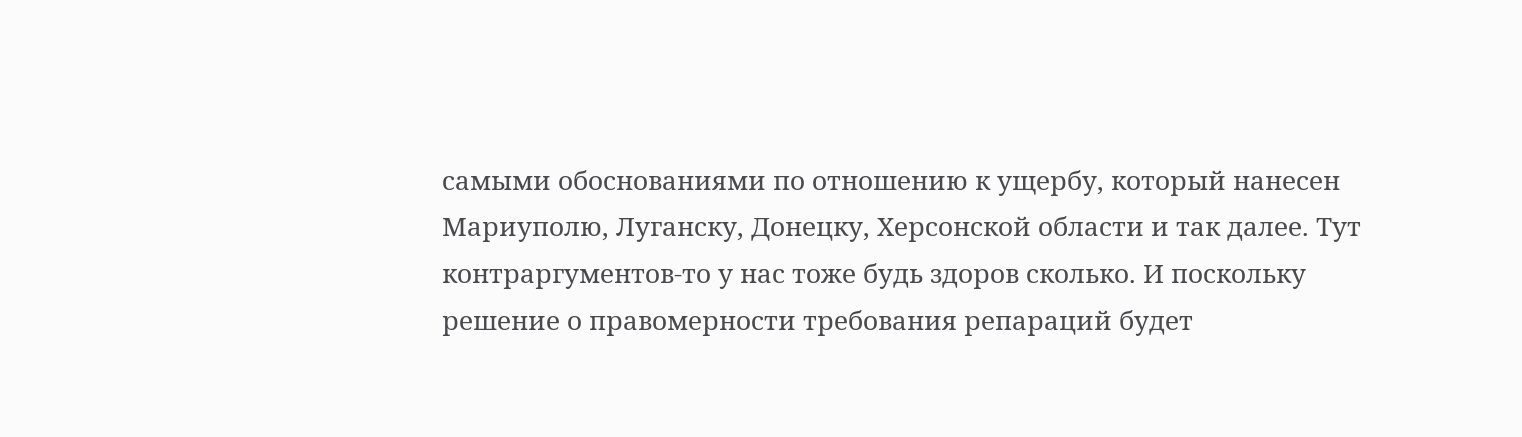самыми обоснованиями по отношению к ущербу, который нанесен Мариуполю, Луганску, Донецку, Херсонской области и так далее. Тут контраргументов-то у нас тоже будь здоров сколько. И поскольку решение о правомерности требования репараций будет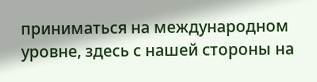приниматься на международном уровне, здесь с нашей стороны на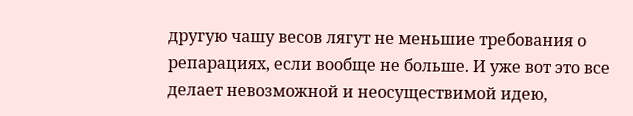другую чашу весов лягут не меньшие требования о репарациях, если вообще не больше. И уже вот это все делает невозможной и неосуществимой идею,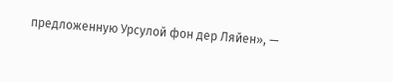предложенную Урсулой фон дер Ляйен», —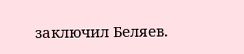заключил Беляев.